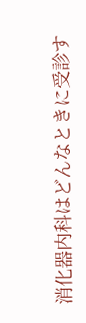消化器内科はどんなときに受診す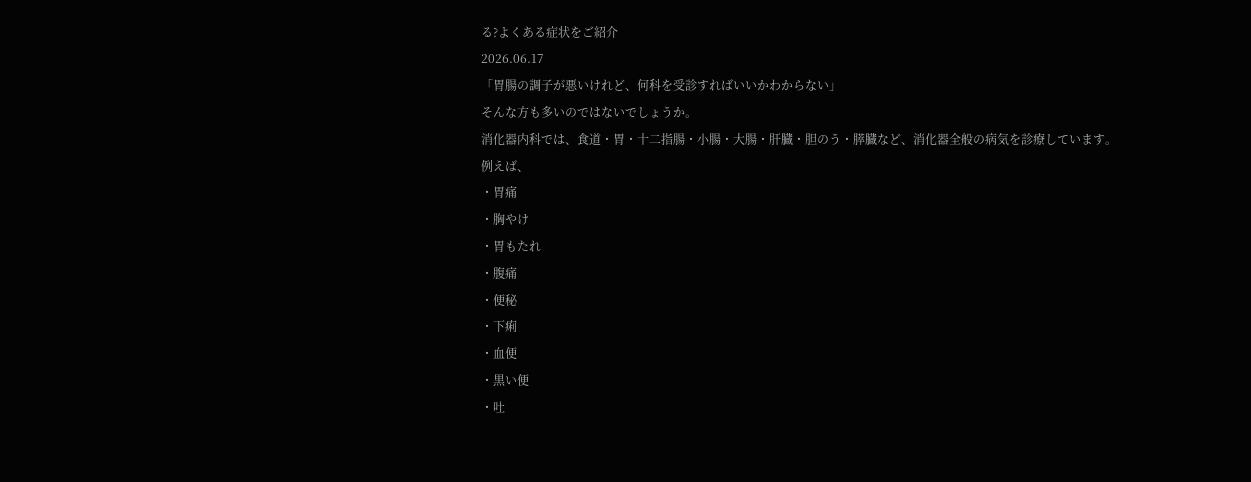る?よくある症状をご紹介
2026.06.17
「胃腸の調子が悪いけれど、何科を受診すればいいかわからない」
そんな方も多いのではないでしょうか。
消化器内科では、食道・胃・十二指腸・小腸・大腸・肝臓・胆のう・膵臓など、消化器全般の病気を診療しています。
例えば、
・胃痛
・胸やけ
・胃もたれ
・腹痛
・便秘
・下痢
・血便
・黒い便
・吐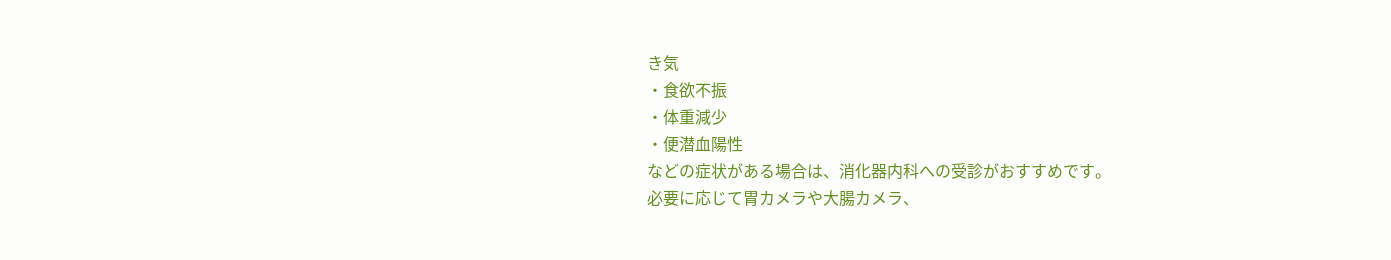き気
・食欲不振
・体重減少
・便潜血陽性
などの症状がある場合は、消化器内科への受診がおすすめです。
必要に応じて胃カメラや大腸カメラ、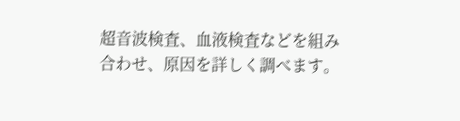超音波検査、血液検査などを組み合わせ、原因を詳しく調べます。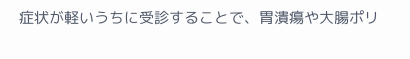症状が軽いうちに受診することで、胃潰瘍や大腸ポリ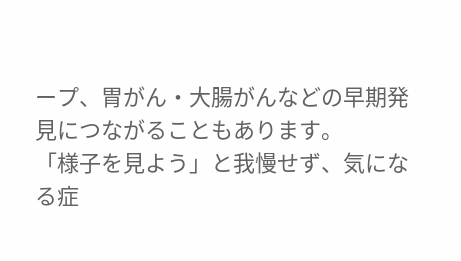ープ、胃がん・大腸がんなどの早期発見につながることもあります。
「様子を見よう」と我慢せず、気になる症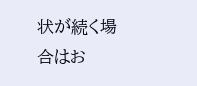状が続く場合はお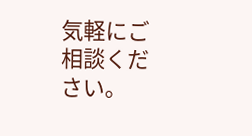気軽にご相談ください。